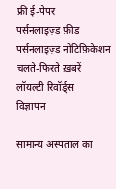फ्री ई-पेपर
पर्सनलाइज़्ड फ़ीड
पर्सनलाइज़्ड नोटिफ़िकेशन
चलते-फिरते ख़बरें
लॉयल्टी रिवॉर्ड्स
विज्ञापन

सामान्य अस्पताल का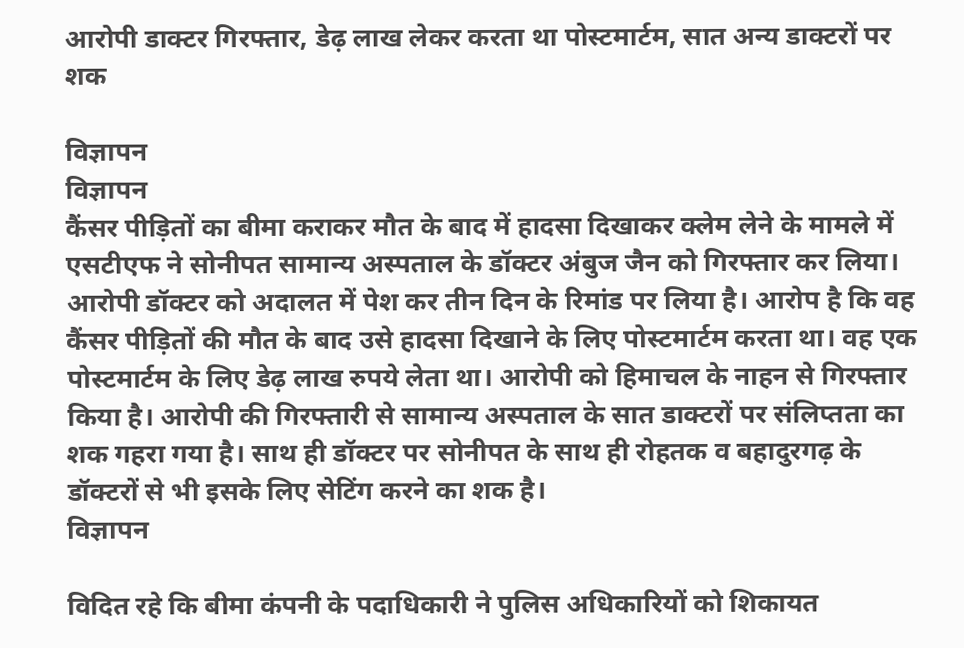आरोपी डाक्टर गिरफ्तार, डेढ़ लाख लेकर करता था पोस्टमार्टम, सात अन्य डाक्टरों पर शक

विज्ञापन
विज्ञापन
कैंसर पीड़ितों का बीमा कराकर मौत के बाद में हादसा दिखाकर क्लेम लेने के मामले में एसटीएफ ने सोनीपत सामान्य अस्पताल के डॉक्टर अंबुज जैन को गिरफ्तार कर लिया। आरोपी डॉक्टर को अदालत में पेश कर तीन दिन के रिमांड पर लिया है। आरोप है कि वह कैंसर पीड़ितों की मौत के बाद उसे हादसा दिखाने के लिए पोस्टमार्टम करता था। वह एक पोस्टमार्टम के लिए डेढ़ लाख रुपये लेता था। आरोपी को हिमाचल के नाहन से गिरफ्तार किया है। आरोपी की गिरफ्तारी से सामान्य अस्पताल के सात डाक्टरों पर संलिप्तता का शक गहरा गया है। साथ ही डॉक्टर पर सोनीपत के साथ ही रोहतक व बहादुरगढ़ के डॉक्टरों से भी इसके लिए सेटिंग करने का शक है।
विज्ञापन

विदित रहे कि बीमा कंपनी के पदाधिकारी ने पुलिस अधिकारियों को शिकायत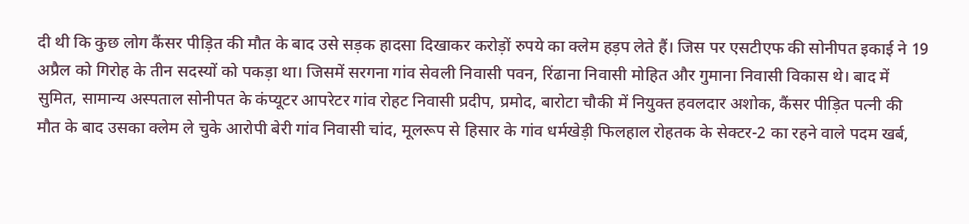दी थी कि कुछ लोग कैंसर पीड़ित की मौत के बाद उसे सड़क हादसा दिखाकर करोड़ों रुपये का क्लेम हड़प लेते हैं। जिस पर एसटीएफ की सोनीपत इकाई ने 19 अप्रैल को गिरोह के तीन सदस्यों को पकड़ा था। जिसमें सरगना गांव सेवली निवासी पवन, रिंढाना निवासी मोहित और गुमाना निवासी विकास थे। बाद में सुमित, सामान्य अस्पताल सोनीपत के कंप्यूटर आपरेटर गांव रोहट निवासी प्रदीप, प्रमोद, बारोटा चौकी में नियुक्त हवलदार अशोक, कैंसर पीड़ित पत्नी की मौत के बाद उसका क्लेम ले चुके आरोपी बेरी गांव निवासी चांद, मूलरूप से हिसार के गांव धर्मखेड़ी फिलहाल रोहतक के सेक्टर-2 का रहने वाले पदम खर्ब,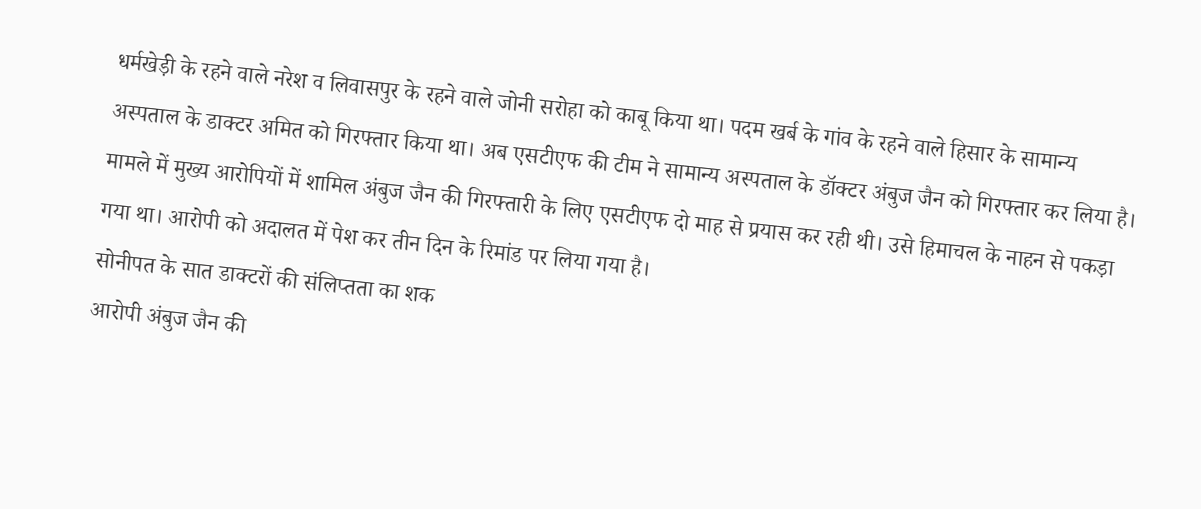धर्मखेड़ी के रहने वाले नरेश व लिवासपुर के रहने वाले जोनी सरोहा को काबू किया था। पदम खर्ब के गांव के रहने वाले हिसार के सामान्य अस्पताल के डाक्टर अमित को गिरफ्तार किया था। अब एसटीएफ की टीम ने सामान्य अस्पताल के डॉक्टर अंबुज जैन को गिरफ्तार कर लिया है। मामले में मुख्य आरोपियों में शामिल अंबुज जैन की गिरफ्तारी के लिए एसटीएफ दो माह से प्रयास कर रही थी। उसे हिमाचल के नाहन से पकड़ा गया था। आरोपी को अदालत में पेश कर तीन दिन के रिमांड पर लिया गया है।
सोनीपत के सात डाक्टरों की संलिप्तता का शक
आरोपी अंबुज जैन की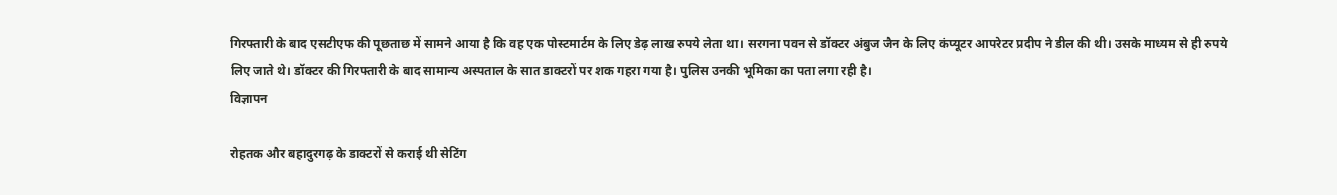गिरफ्तारी के बाद एसटीएफ की पूछताछ में सामने आया है कि वह एक पोस्टमार्टम के लिए डेढ़ लाख रुपये लेता था। सरगना पवन से डॉक्टर अंबुज जैन के लिए कंप्यूटर आपरेटर प्रदीप ने डील की थी। उसके माध्यम से ही रुपये लिए जाते थे। डॉक्टर की गिरफ्तारी के बाद सामान्य अस्पताल के सात डाक्टरों पर शक गहरा गया है। पुलिस उनकी भूमिका का पता लगा रही है।
विज्ञापन

रोहतक और बहादुरगढ़ के डाक्टरों से कराई थी सेटिंग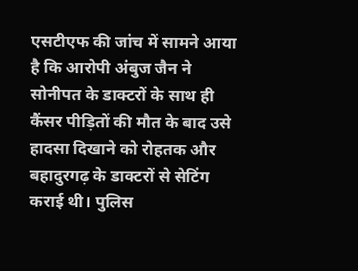एसटीएफ की जांच में सामने आया है कि आरोपी अंबुज जैन ने सोनीपत के डाक्टरों के साथ ही कैंसर पीड़ितों की मौत के बाद उसे हादसा दिखाने को रोहतक और बहादुरगढ़ के डाक्टरों से सेटिंग कराई थी। पुलिस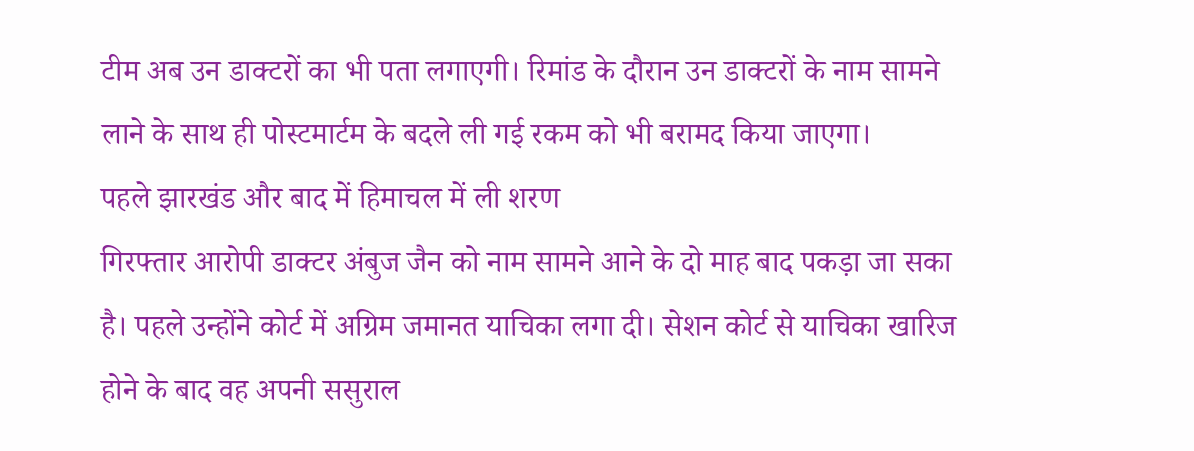टीम अब उन डाक्टरों का भी पता लगाएगी। रिमांड के दौरान उन डाक्टरों के नाम सामने लाने के साथ ही पोस्टमार्टम के बदले ली गई रकम को भी बरामद किया जाएगा।
पहले झारखंड और बाद में हिमाचल में ली शरण
गिरफ्तार आरोपी डाक्टर अंबुज जैन को नाम सामने आने के दो माह बाद पकड़ा जा सका है। पहले उन्होंने कोर्ट में अग्रिम जमानत याचिका लगा दी। सेशन कोर्ट से याचिका खारिज होने के बाद वह अपनी ससुराल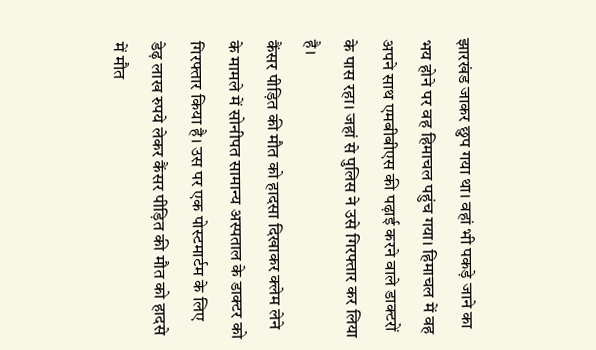झारखंड जाकर छुप गया था। वहां भी पकड़े जाने का भय होने पर वह हिमाचल पहुंच गया। हिमाचल में वह अपने साथ एमबीबीएस की पढ़ाई करने वाले डाक्टरों के पास रहा। जहां से पुलिस ने उसे गिरफ्तार कर लिया है।
कैंसर पीड़ित की मौत को हादसा दिखाकर क्लेम लेने के मामले में सोनीपत सामान्य अस्पताल के डाक्टर को गिरफ्तार किया है। उस पर एक पोस्टमार्टम के लिए डेढ़ लाख रुपये लेकर कैंसर पीड़ित की मौत को हादसे में मौत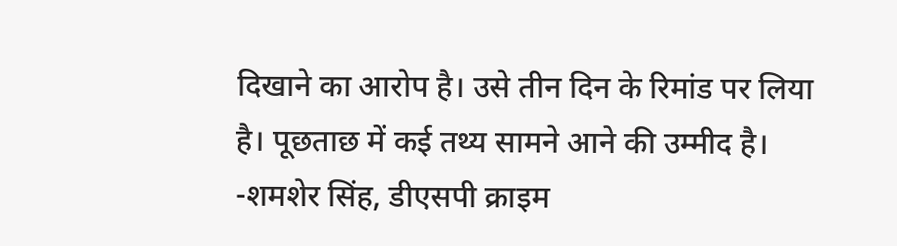दिखाने का आरोप है। उसे तीन दिन के रिमांड पर लिया है। पूछताछ में कई तथ्य सामने आने की उम्मीद है। -शमशेर सिंह, डीएसपी क्राइम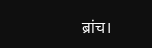ब्रांच।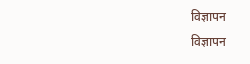विज्ञापन
विज्ञापन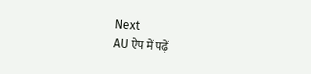Next
AU ऐप में पढ़ें